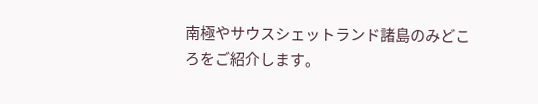南極やサウスシェットランド諸島のみどころをご紹介します。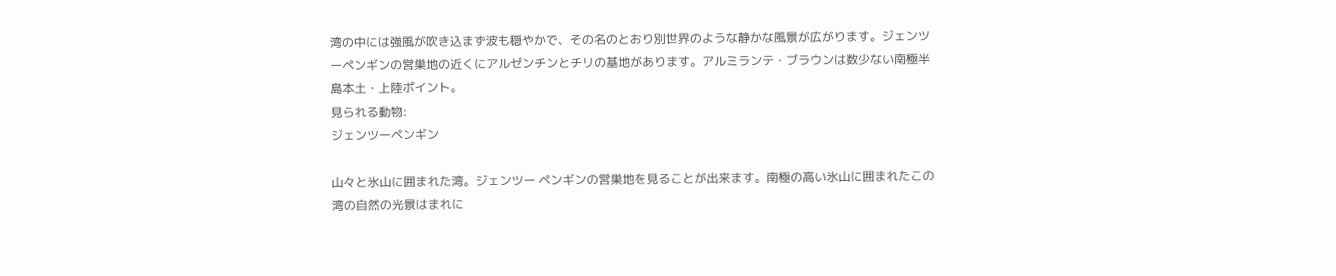湾の中には強風が吹き込まず波も穏やかで、その名のとおり別世界のような静かな風景が広がります。ジェンツーペンギンの営巣地の近くにアルゼンチンとチリの基地があります。アルミランテ・ブラウンは数少ない南極半島本土・上陸ポイント。
見られる動物:
ジェンツーペンギン

山々と氷山に囲まれた湾。ジェンツー ペンギンの営巣地を見ることが出来ます。南極の高い氷山に囲まれたこの湾の自然の光景はまれに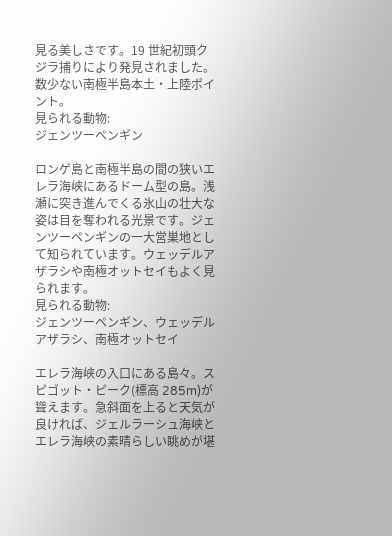見る美しさです。19 世紀初頭クジラ捕りにより発見されました。数少ない南極半島本土・上陸ポイント。
見られる動物:
ジェンツーペンギン

ロンゲ島と南極半島の間の狭いエレラ海峡にあるドーム型の島。浅瀬に突き進んでくる氷山の壮大な姿は目を奪われる光景です。ジェンツーペンギンの一大営巣地として知られています。ウェッデルアザラシや南極オットセイもよく見られます。
見られる動物:
ジェンツーペンギン、ウェッデルアザラシ、南極オットセイ

エレラ海峡の入口にある島々。スピゴット・ピーク(標高 285m)が聳えます。急斜面を上ると天気が良ければ、ジェルラーシュ海峡とエレラ海峡の素晴らしい眺めが堪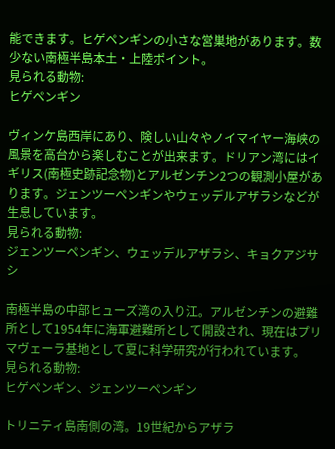能できます。ヒゲペンギンの小さな営巣地があります。数少ない南極半島本土・上陸ポイント。
見られる動物:
ヒゲペンギン

ヴィンケ島西岸にあり、険しい山々やノイマイヤー海峡の風景を高台から楽しむことが出来ます。ドリアン湾にはイギリス(南極史跡記念物)とアルゼンチン2つの観測小屋があります。ジェンツーペンギンやウェッデルアザラシなどが生息しています。
見られる動物:
ジェンツーペンギン、ウェッデルアザラシ、キョクアジサシ

南極半島の中部ヒューズ湾の入り江。アルゼンチンの避難所として1954年に海軍避難所として開設され、現在はプリマヴェーラ基地として夏に科学研究が行われています。
見られる動物:
ヒゲペンギン、ジェンツーペンギン

トリニティ島南側の湾。19世紀からアザラ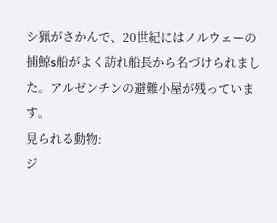シ猟がさかんで、20世紀にはノルウェーの捕鯨s船がよく訪れ船長から名づけられました。アルゼンチンの避難小屋が残っています。
見られる動物:
ジ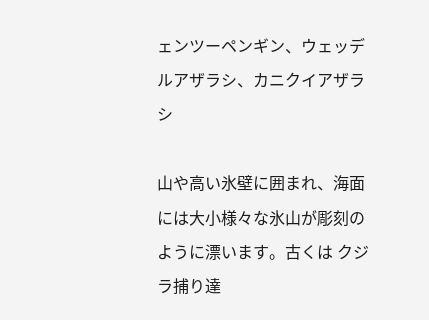ェンツーペンギン、ウェッデルアザラシ、カニクイアザラシ

山や高い氷壁に囲まれ、海面には大小様々な氷山が彫刻のように漂います。古くは クジラ捕り達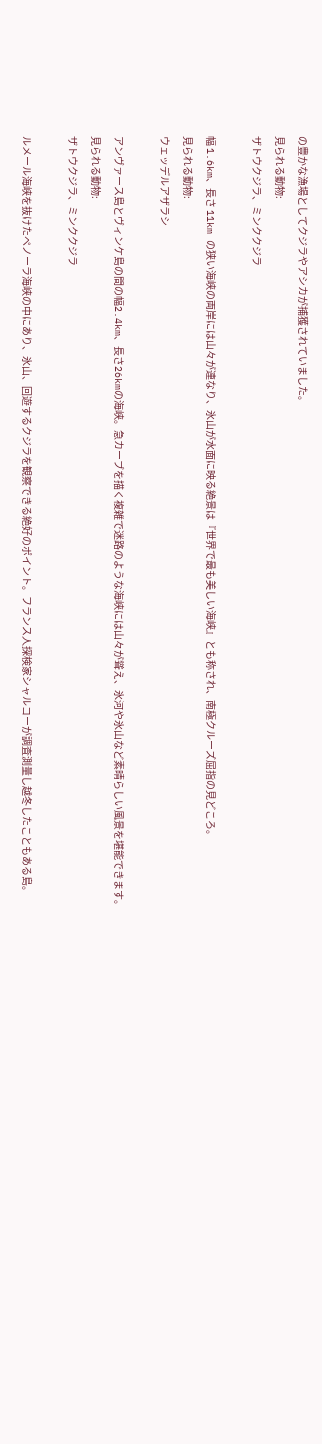の豊かな漁場としてクジラやアシカが捕獲されていました。
見られる動物:
ザトウクジラ、ミンククジラ

幅 1.6km、長さ 11km の狭い海峡の両岸には山々が連なり、氷山が水面に映る絶景は『世界で最も美しい海峡』とも称され、南極クルーズ屈指の見どころ。
見られる動物:
ウェッデルアザラシ

アンヴァース島とヴィンケ島の間の幅2.4km、長さ26kmの海峡。急カーブを描く複雑で迷路のような海峡には山々が聳え、氷河や氷山など素晴らしい風景を堪能できます。
見られる動物:
ザトウクジラ、ミンククジラ

ルメール海峡を抜けたペノーラ海峡の中にあり、氷山、回遊するクジラを観察できる絶好のポイント。フランス人探検家シャルコーが調査測量し越冬したこともある島。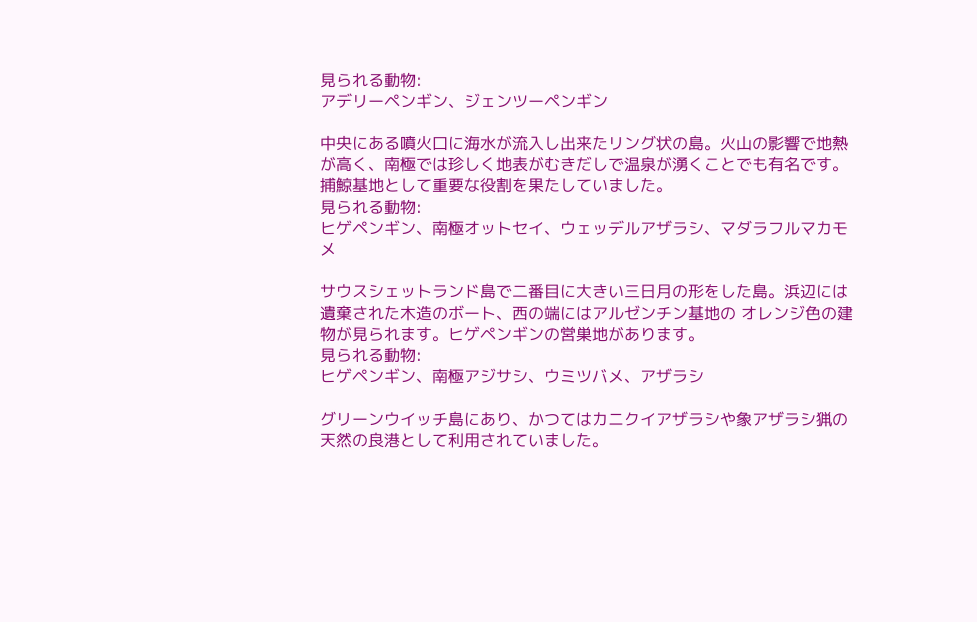見られる動物:
アデリーペンギン、ジェンツーペンギン

中央にある噴火口に海水が流入し出来たリング状の島。火山の影響で地熱が高く、南極では珍しく地表がむきだしで温泉が湧くことでも有名です。捕鯨基地として重要な役割を果たしていました。
見られる動物:
ヒゲペンギン、南極オットセイ、ウェッデルアザラシ、マダラフルマカモメ

サウスシェットランド島で二番目に大きい三日月の形をした島。浜辺には遺棄された木造のボート、西の端にはアルゼンチン基地の オレンジ色の建物が見られます。ヒゲペンギンの営巣地があります。
見られる動物:
ヒゲペンギン、南極アジサシ、ウミツバメ、アザラシ

グリーンウイッチ島にあり、かつてはカニクイアザラシや象アザラシ猟の天然の良港として利用されていました。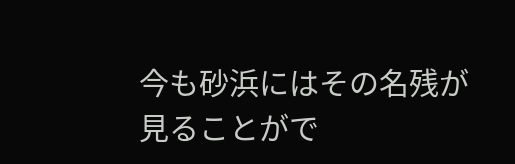今も砂浜にはその名残が見ることがで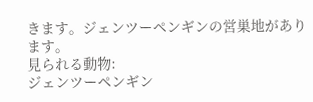きます。ジェンツーペンギンの営巣地があります。
見られる動物:
ジェンツーペンギン